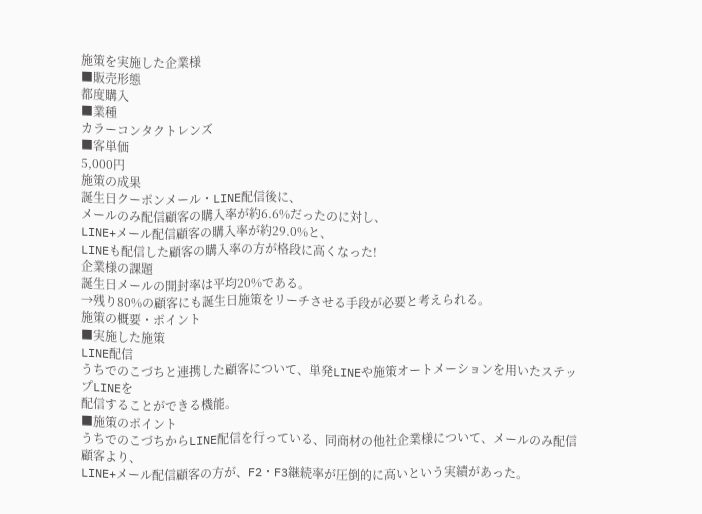施策を実施した企業様
■販売形態
都度購入
■業種
カラーコンタクトレンズ
■客単価
5,000円
施策の成果
誕生日クーポンメール・LINE配信後に、
メールのみ配信顧客の購入率が約6.6%だったのに対し、
LINE+メール配信顧客の購入率が約29.0%と、
LINEも配信した顧客の購入率の方が格段に高くなった!
企業様の課題
誕生日メールの開封率は平均20%である。
→残り80%の顧客にも誕生日施策をリーチさせる手段が必要と考えられる。
施策の概要・ポイント
■実施した施策
LINE配信
うちでのこづちと連携した顧客について、単発LINEや施策オートメーションを用いたステップLINEを
配信することができる機能。
■施策のポイント
うちでのこづちからLINE配信を行っている、同商材の他社企業様について、メールのみ配信顧客より、
LINE+メール配信顧客の方が、F2・F3継続率が圧倒的に高いという実績があった。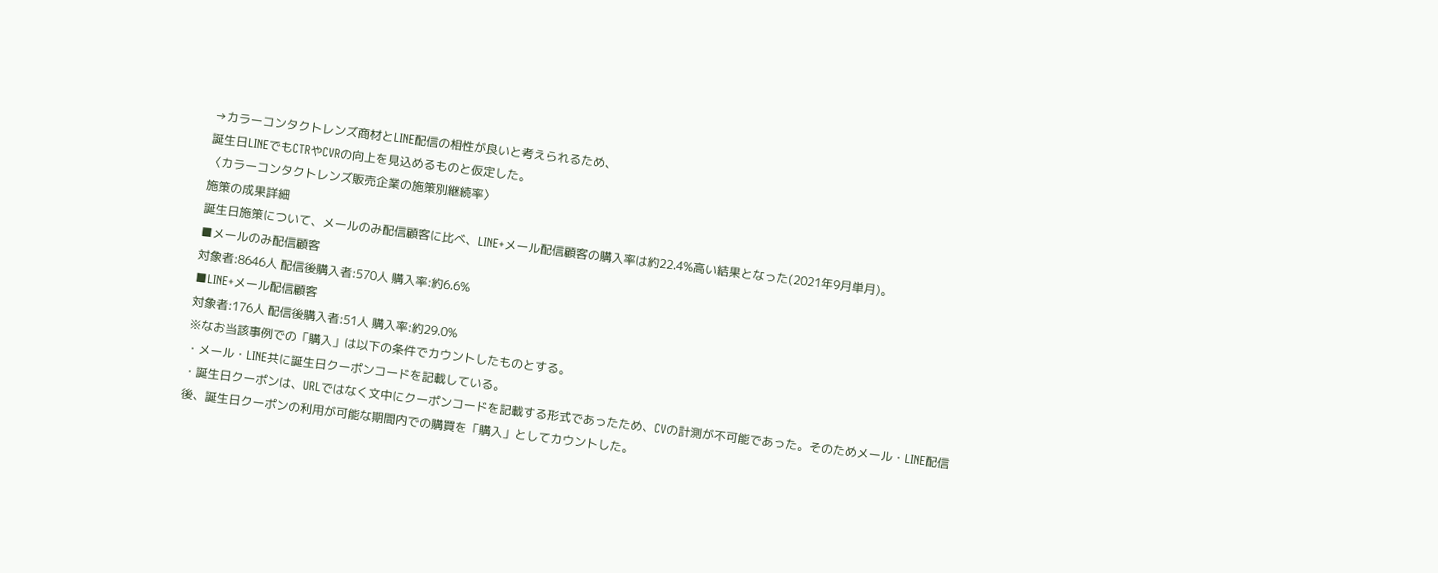→カラーコンタクトレンズ商材とLINE配信の相性が良いと考えられるため、
誕生日LINEでもCTRやCVRの向上を見込めるものと仮定した。
〈カラーコンタクトレンズ販売企業の施策別継続率〉
施策の成果詳細
誕生日施策について、メールのみ配信顧客に比べ、LINE+メール配信顧客の購入率は約22.4%高い結果となった(2021年9月単月)。
■メールのみ配信顧客
対象者:8646人 配信後購入者:570人 購入率:約6.6%
■LINE+メール配信顧客
対象者:176人 配信後購入者:51人 購入率:約29.0%
※なお当該事例での「購入」は以下の条件でカウントしたものとする。
・メール・LINE共に誕生日クーポンコードを記載している。
・誕生日クーポンは、URLではなく文中にクーポンコードを記載する形式であったため、CVの計測が不可能であった。そのためメール・LINE配信後、誕生日クーポンの利用が可能な期間内での購買を「購入」としてカウントした。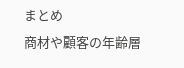まとめ
商材や顧客の年齢層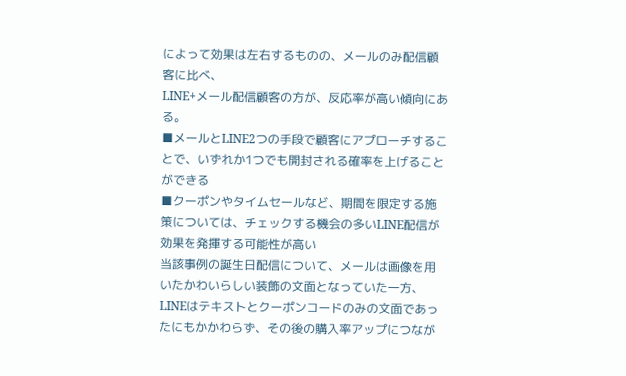によって効果は左右するものの、メールのみ配信顧客に比べ、
LINE+メール配信顧客の方が、反応率が高い傾向にある。
■メールとLINE2つの手段で顧客にアプローチすることで、いずれか1つでも開封される確率を上げることができる
■クーポンやタイムセールなど、期間を限定する施策については、チェックする機会の多いLINE配信が効果を発揮する可能性が高い
当該事例の誕生日配信について、メールは画像を用いたかわいらしい装飾の文面となっていた一方、LINEはテキストとクーポンコードのみの文面であったにもかかわらず、その後の購入率アップにつなが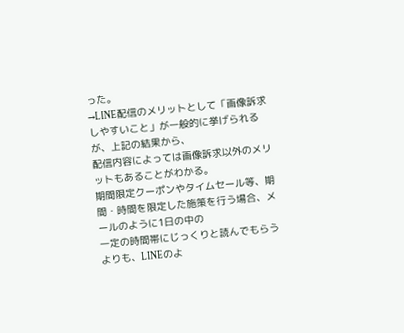った。
→LINE配信のメリットとして「画像訴求しやすいこと」が一般的に挙げられるが、上記の結果から、
配信内容によっては画像訴求以外のメリットもあることがわかる。
期間限定クーポンやタイムセール等、期間・時間を限定した施策を行う場合、メールのように1日の中の
一定の時間帯にじっくりと読んでもらうよりも、LINEのよ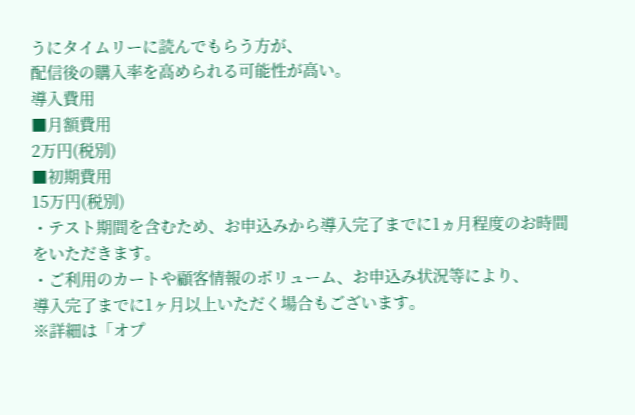うにタイムリーに読んでもらう方が、
配信後の購入率を高められる可能性が高い。
導入費用
■月額費用
2万円(税別)
■初期費用
15万円(税別)
・テスト期間を含むため、お申込みから導入完了までに1ヵ月程度のお時間をいただきます。
・ご利用のカートや顧客情報のボリューム、お申込み状況等により、
導入完了までに1ヶ月以上いただく場合もございます。
※詳細は「オプ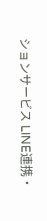ションサービス LINE連携・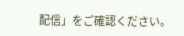配信」をご確認ください。